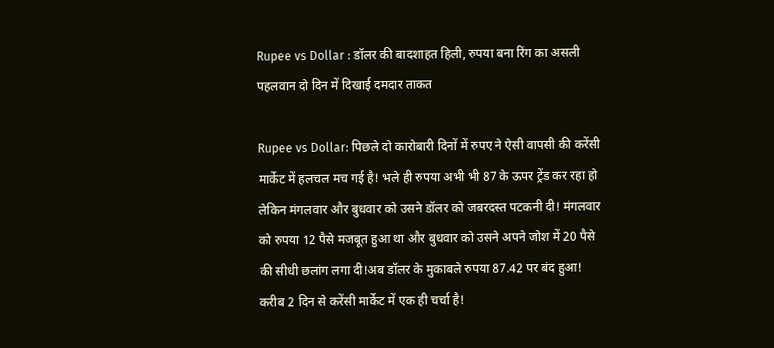Rupee vs Dollar : डॉलर की बादशाहत हिली, रुपया बना रिंग का असली पहलवान दो दिन में दिखाई दमदार ताकत

Rupee vs Dollar: पिछले दो कारोबारी दिनों में रुपए ने ऐसी वापसी की करेंसी मार्केट में हलचल मच गई है! भले ही रुपया अभी भी 87 के ऊपर ट्रेंड कर रहा हो लेकिन मंगलवार और बुधवार को उसने डॉलर को जबरदस्त पटकनी दी! मंगलवार को रुपया 12 पैसे मजबूत हुआ था और बुधवार को उसने अपने जोश में 20 पैसे की सीधी छलांग लगा दी!अब डॉलर के मुकाबले रुपया 87.42 पर बंद हुआ! करीब 2 दिन से करेंसी मार्केट में एक ही चर्चा है!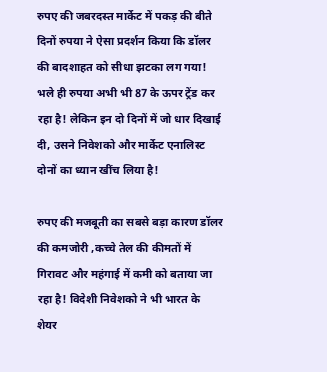रुपए की जबरदस्त मार्केट में पकड़ की बीते दिनों रुपया ने ऐसा प्रदर्शन किया कि डॉलर की बादशाहत को सीधा झटका लग गया! भले ही रुपया अभी भी 87 के ऊपर ट्रेंड कर रहा है! लेकिन इन दो दिनों में जो धार दिखाई दी, उसने निवेशको और मार्केट एनालिस्ट दोनों का ध्यान खींच लिया है!

रुपए की मजबूती का सबसे बड़ा कारण डॉलर की कमजोरी ,कच्चे तेल की कीमतों में गिरावट और महंगाई में कमी को बताया जा रहा है! विदेशी निवेशको ने भी भारत के शेयर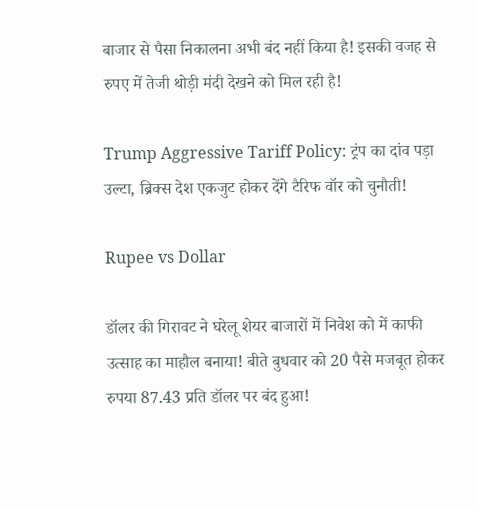बाजार से पैसा निकालना अभी बंद नहीं किया है! इसकी वजह से रुपए में तेजी थोड़ी मंदी देखने को मिल रही है!

Trump Aggressive Tariff Policy: ट्रंप का दांव पड़ा उल्टा, ब्रिक्स देश एकजुट होकर देंगे टैरिफ वॉर को चुनौती!

Rupee vs Dollar

डॉलर की गिरावट ने घरेलू शेयर बाजारों में निवेश को में काफी उत्साह का माहौल बनाया! बीते बुधवार को 20 पैसे मजबूत होकर रुपया 87.43 प्रति डॉलर पर बंद हुआ!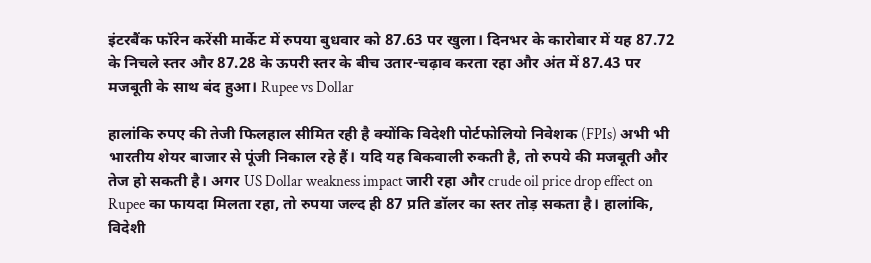इंटरबैंक फॉरेन करेंसी मार्केट में रुपया बुधवार को 87.63 पर खुला। दिनभर के कारोबार में यह 87.72 के निचले स्तर और 87.28 के ऊपरी स्तर के बीच उतार-चढ़ाव करता रहा और अंत में 87.43 पर मजबूती के साथ बंद हुआ। Rupee vs Dollar

हालांकि रुपए की तेजी फिलहाल सीमित रही है क्योंकि विदेशी पोर्टफोलियो निवेशक (FPIs) अभी भी भारतीय शेयर बाजार से पूंजी निकाल रहे हैं। यदि यह बिकवाली रुकती है, तो रुपये की मजबूती और तेज हो सकती है। अगर US Dollar weakness impact जारी रहा और crude oil price drop effect on Rupee का फायदा मिलता रहा, तो रुपया जल्द ही 87 प्रति डॉलर का स्तर तोड़ सकता है। हालांकि, विदेशी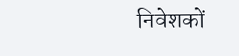निवेशकों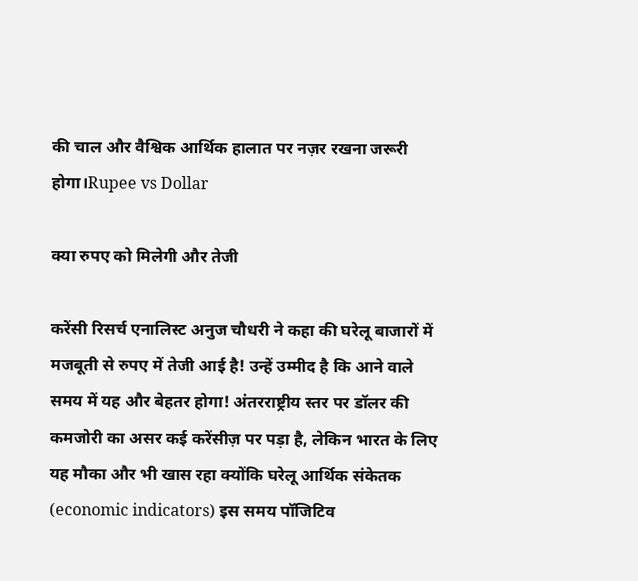की चाल और वैश्विक आर्थिक हालात पर नज़र रखना जरूरी होगा।Rupee vs Dollar

क्या रुपए को मिलेगी और तेजी

करेंसी रिसर्च एनालिस्ट अनुज चौधरी ने कहा की घरेलू बाजारों में मजबूती से रुपए में तेजी आई है! उन्हें उम्मीद है कि आने वाले समय में यह और बेहतर होगा! अंतरराष्ट्रीय स्तर पर डॉलर की कमजोरी का असर कई करेंसीज़ पर पड़ा है, लेकिन भारत के लिए यह मौका और भी खास रहा क्योंकि घरेलू आर्थिक संकेतक (economic indicators) इस समय पॉजिटिव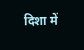दिशा में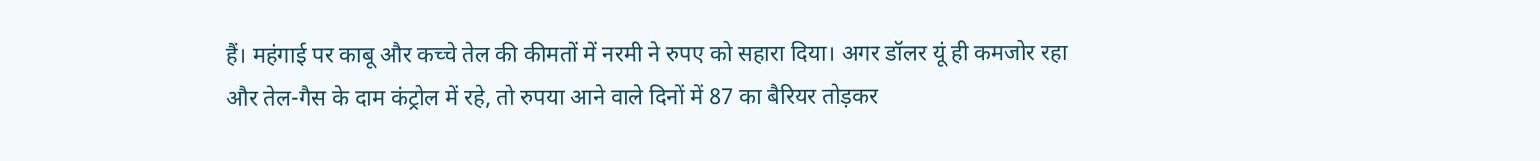हैं। महंगाई पर काबू और कच्चे तेल की कीमतों में नरमी ने रुपए को सहारा दिया। अगर डॉलर यूं ही कमजोर रहा और तेल-गैस के दाम कंट्रोल में रहे, तो रुपया आने वाले दिनों में 87 का बैरियर तोड़कर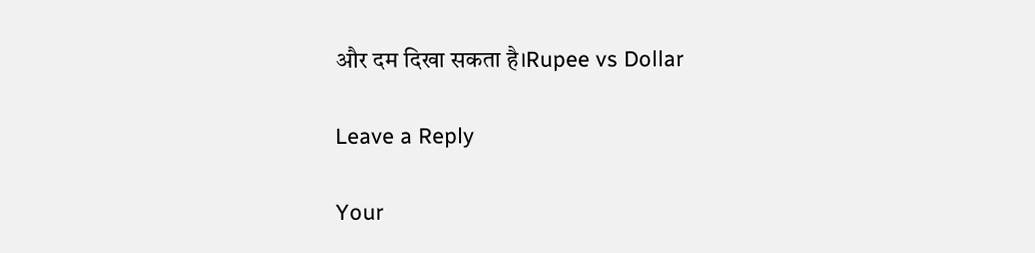और दम दिखा सकता है।Rupee vs Dollar

Leave a Reply

Your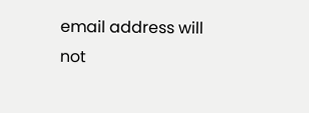email address will not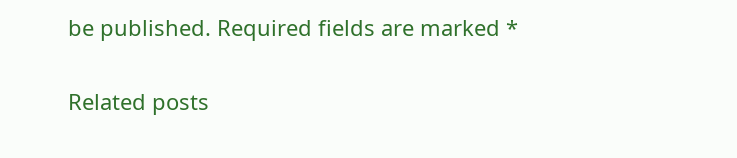be published. Required fields are marked *

Related posts